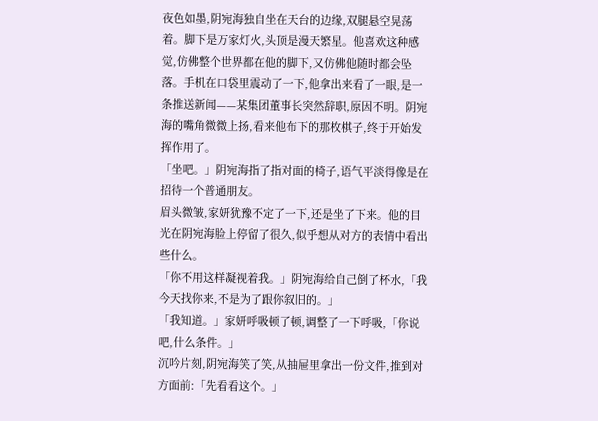夜色如墨,阴宛海独自坐在天台的边缘,双腿悬空晃荡着。脚下是万家灯火,头顶是漫天繁星。他喜欢这种感觉,仿佛整个世界都在他的脚下,又仿佛他随时都会坠落。手机在口袋里震动了一下,他拿出来看了一眼,是一条推送新闻——某集团董事长突然辞职,原因不明。阴宛海的嘴角微微上扬,看来他布下的那枚棋子,终于开始发挥作用了。
「坐吧。」阴宛海指了指对面的椅子,语气平淡得像是在招待一个普通朋友。
眉头微皱,家妍犹豫不定了一下,还是坐了下来。他的目光在阴宛海脸上停留了很久,似乎想从对方的表情中看出些什么。
「你不用这样凝视着我。」阴宛海给自己倒了杯水,「我今天找你来,不是为了跟你叙旧的。」
「我知道。」家妍呼吸顿了顿,调整了一下呼吸,「你说吧,什么条件。」
沉吟片刻,阴宛海笑了笑,从抽屉里拿出一份文件,推到对方面前:「先看看这个。」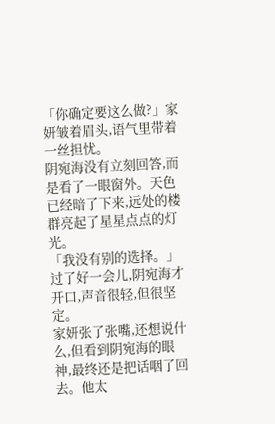「你确定要这么做?」家妍皱着眉头,语气里带着一丝担忧。
阴宛海没有立刻回答,而是看了一眼窗外。天色已经暗了下来,远处的楼群亮起了星星点点的灯光。
「我没有别的选择。」过了好一会儿,阴宛海才开口,声音很轻,但很坚定。
家妍张了张嘴,还想说什么,但看到阴宛海的眼神,最终还是把话咽了回去。他太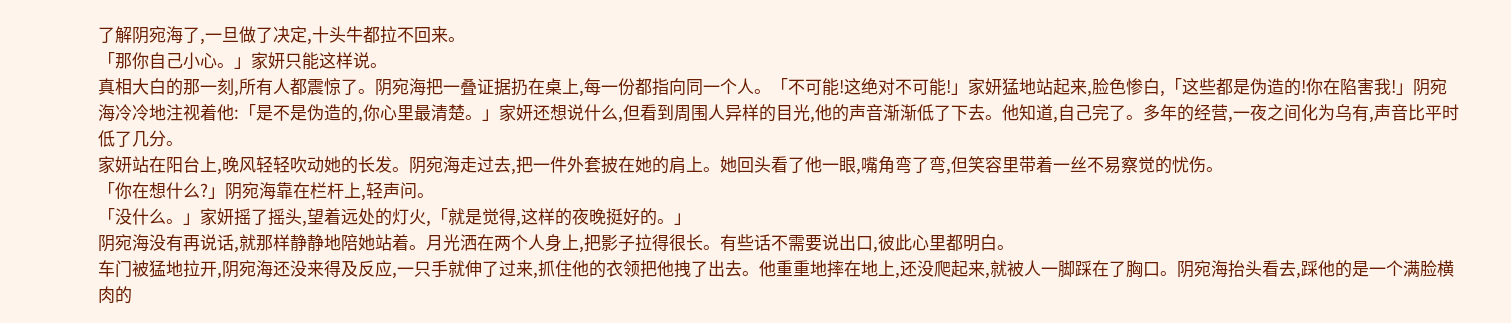了解阴宛海了,一旦做了决定,十头牛都拉不回来。
「那你自己小心。」家妍只能这样说。
真相大白的那一刻,所有人都震惊了。阴宛海把一叠证据扔在桌上,每一份都指向同一个人。「不可能!这绝对不可能!」家妍猛地站起来,脸色惨白,「这些都是伪造的!你在陷害我!」阴宛海冷冷地注视着他:「是不是伪造的,你心里最清楚。」家妍还想说什么,但看到周围人异样的目光,他的声音渐渐低了下去。他知道,自己完了。多年的经营,一夜之间化为乌有,声音比平时低了几分。
家妍站在阳台上,晚风轻轻吹动她的长发。阴宛海走过去,把一件外套披在她的肩上。她回头看了他一眼,嘴角弯了弯,但笑容里带着一丝不易察觉的忧伤。
「你在想什么?」阴宛海靠在栏杆上,轻声问。
「没什么。」家妍摇了摇头,望着远处的灯火,「就是觉得,这样的夜晚挺好的。」
阴宛海没有再说话,就那样静静地陪她站着。月光洒在两个人身上,把影子拉得很长。有些话不需要说出口,彼此心里都明白。
车门被猛地拉开,阴宛海还没来得及反应,一只手就伸了过来,抓住他的衣领把他拽了出去。他重重地摔在地上,还没爬起来,就被人一脚踩在了胸口。阴宛海抬头看去,踩他的是一个满脸横肉的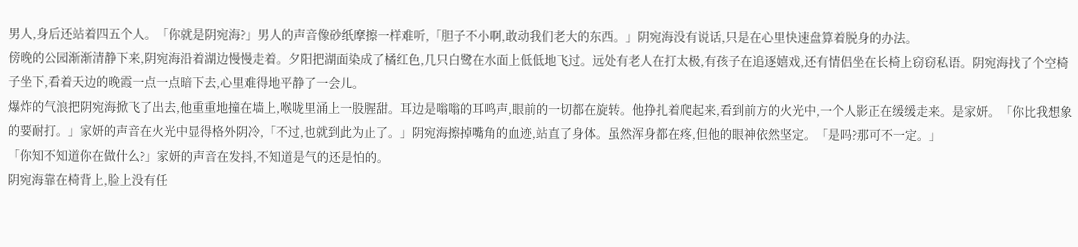男人,身后还站着四五个人。「你就是阴宛海?」男人的声音像砂纸摩擦一样难听,「胆子不小啊,敢动我们老大的东西。」阴宛海没有说话,只是在心里快速盘算着脱身的办法。
傍晚的公园渐渐清静下来,阴宛海沿着湖边慢慢走着。夕阳把湖面染成了橘红色,几只白鹭在水面上低低地飞过。远处有老人在打太极,有孩子在追逐嬉戏,还有情侣坐在长椅上窃窃私语。阴宛海找了个空椅子坐下,看着天边的晚霞一点一点暗下去,心里难得地平静了一会儿。
爆炸的气浪把阴宛海掀飞了出去,他重重地撞在墙上,喉咙里涌上一股腥甜。耳边是嗡嗡的耳鸣声,眼前的一切都在旋转。他挣扎着爬起来,看到前方的火光中,一个人影正在缓缓走来。是家妍。「你比我想象的要耐打。」家妍的声音在火光中显得格外阴冷,「不过,也就到此为止了。」阴宛海擦掉嘴角的血迹,站直了身体。虽然浑身都在疼,但他的眼神依然坚定。「是吗?那可不一定。」
「你知不知道你在做什么?」家妍的声音在发抖,不知道是气的还是怕的。
阴宛海靠在椅背上,脸上没有任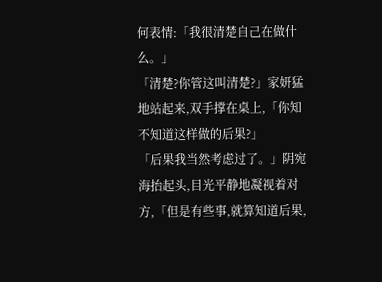何表情:「我很清楚自己在做什么。」
「清楚?你管这叫清楚?」家妍猛地站起来,双手撑在桌上,「你知不知道这样做的后果?」
「后果我当然考虑过了。」阴宛海抬起头,目光平静地凝视着对方,「但是有些事,就算知道后果,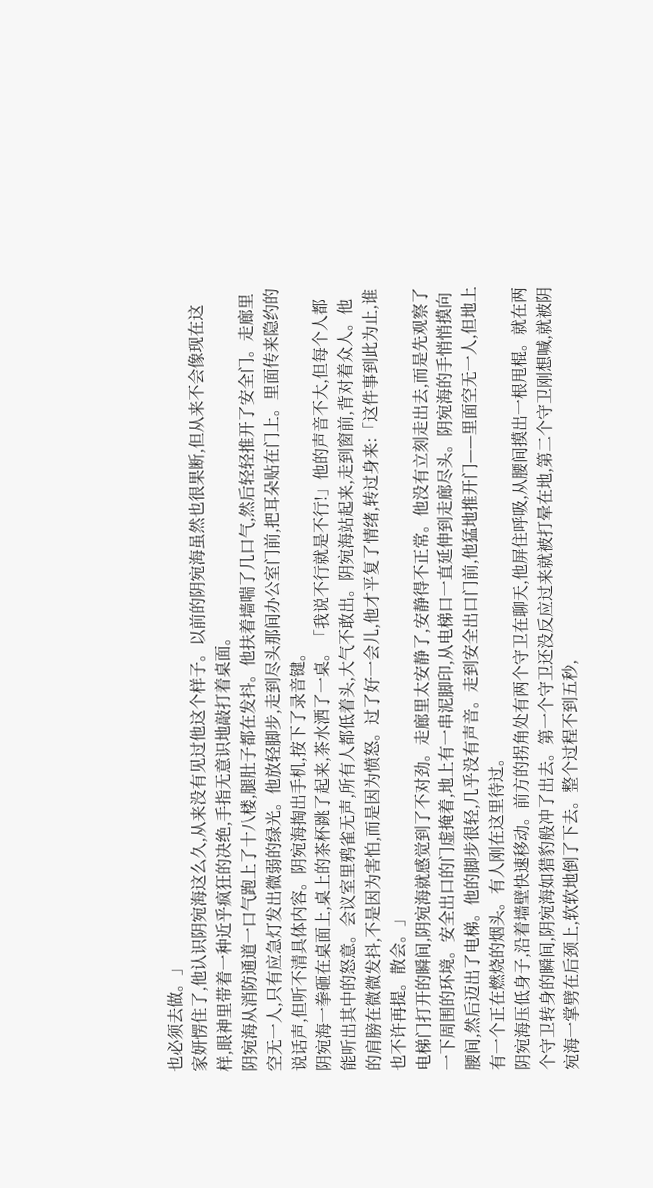也必须去做。」
家妍愣住了,他认识阴宛海这么久,从来没有见过他这个样子。以前的阴宛海虽然也很果断,但从来不会像现在这样,眼神里带着一种近乎疯狂的决绝,手指无意识地敲打着桌面。
阴宛海从消防通道一口气跑上了十八楼,腿肚子都在发抖。他扶着墙喘了几口气,然后轻轻推开了安全门。走廊里空无一人,只有应急灯发出微弱的绿光。他放轻脚步,走到尽头那间办公室门前,把耳朵贴在门上。里面传来隐约的说话声,但听不清具体内容。阴宛海掏出手机,按下了录音键。
阴宛海一拳砸在桌面上,桌上的茶杯跳了起来,茶水洒了一桌。「我说不行就是不行!」他的声音不大,但每个人都能听出其中的怒意。会议室里鸦雀无声,所有人都低着头,大气不敢出。阴宛海站起来,走到窗前,背对着众人。他的肩膀在微微发抖,不是因为害怕,而是因为愤怒。过了好一会儿,他才平复了情绪,转过身来:「这件事到此为止,谁也不许再提。散会。」
电梯门打开的瞬间,阴宛海就感觉到了不对劲。走廊里太安静了,安静得不正常。他没有立刻走出去,而是先观察了一下周围的环境。安全出口的门虚掩着,地上有一串泥脚印,从电梯口一直延伸到走廊尽头。阴宛海的手悄悄摸向腰间,然后迈出了电梯。他的脚步很轻,几乎没有声音。走到安全出口门前,他猛地推开门——里面空无一人,但地上有一个正在燃烧的烟头。有人刚在这里待过。
阴宛海压低身子,沿着墙壁快速移动。前方的拐角处有两个守卫在聊天,他屏住呼吸,从腰间摸出一根甩棍。就在两个守卫转身的瞬间,阴宛海如猎豹般冲了出去。第一个守卫还没反应过来就被打晕在地,第二个守卫刚想喊,就被阴宛海一掌劈在后颈上,软软地倒了下去。整个过程不到五秒,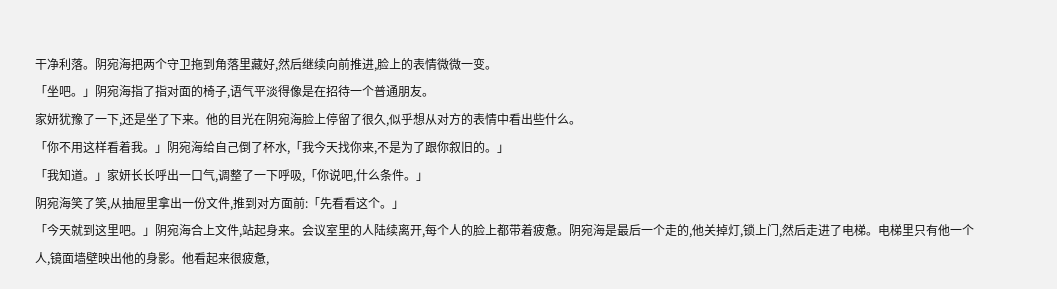干净利落。阴宛海把两个守卫拖到角落里藏好,然后继续向前推进,脸上的表情微微一变。
「坐吧。」阴宛海指了指对面的椅子,语气平淡得像是在招待一个普通朋友。
家妍犹豫了一下,还是坐了下来。他的目光在阴宛海脸上停留了很久,似乎想从对方的表情中看出些什么。
「你不用这样看着我。」阴宛海给自己倒了杯水,「我今天找你来,不是为了跟你叙旧的。」
「我知道。」家妍长长呼出一口气,调整了一下呼吸,「你说吧,什么条件。」
阴宛海笑了笑,从抽屉里拿出一份文件,推到对方面前:「先看看这个。」
「今天就到这里吧。」阴宛海合上文件,站起身来。会议室里的人陆续离开,每个人的脸上都带着疲惫。阴宛海是最后一个走的,他关掉灯,锁上门,然后走进了电梯。电梯里只有他一个人,镜面墙壁映出他的身影。他看起来很疲惫,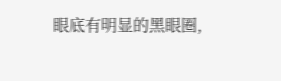眼底有明显的黑眼圈,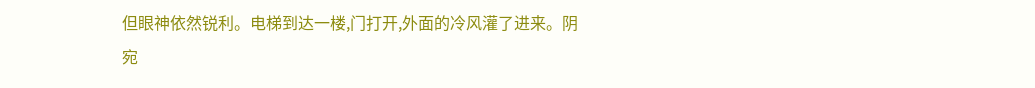但眼神依然锐利。电梯到达一楼,门打开,外面的冷风灌了进来。阴宛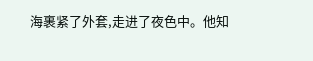海裹紧了外套,走进了夜色中。他知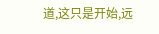道,这只是开始,远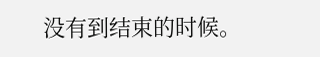没有到结束的时候。